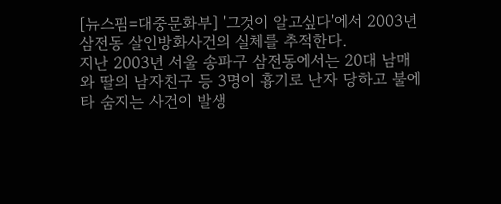[뉴스핌=대중문화부] '그것이 알고싶다'에서 2003년 삼전동 살인방화사건의 실체를 추적한다.
지난 2003년 서울 송파구 삼전동에서는 20대 남매와 딸의 남자친구 등 3명이 흉기로 난자 당하고 불에 타 숨지는 사건이 발생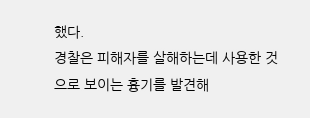했다.
경찰은 피해자를 살해하는데 사용한 것으로 보이는 흉기를 발견해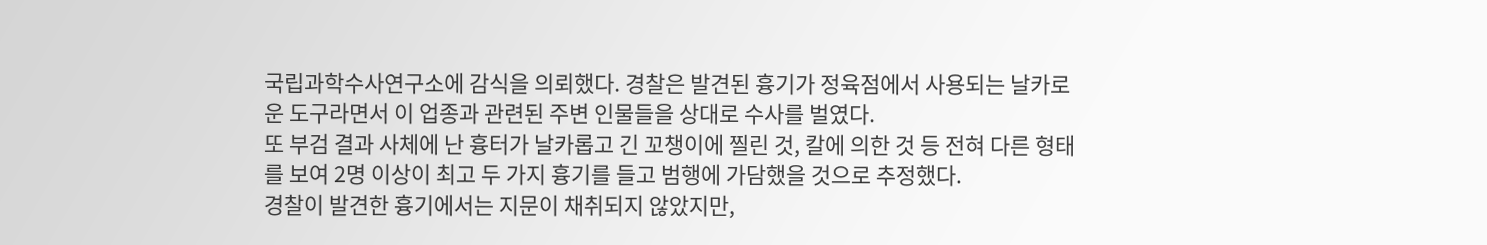국립과학수사연구소에 감식을 의뢰했다. 경찰은 발견된 흉기가 정육점에서 사용되는 날카로운 도구라면서 이 업종과 관련된 주변 인물들을 상대로 수사를 벌였다.
또 부검 결과 사체에 난 흉터가 날카롭고 긴 꼬챙이에 찔린 것, 칼에 의한 것 등 전혀 다른 형태를 보여 2명 이상이 최고 두 가지 흉기를 들고 범행에 가담했을 것으로 추정했다.
경찰이 발견한 흉기에서는 지문이 채취되지 않았지만,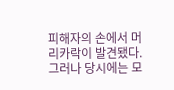피해자의 손에서 머리카락이 발견됐다. 그러나 당시에는 모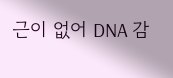근이 없어 DNA 감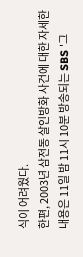식이 어려웠다.
한편, 2003년 삼전동 살인방화 사건에 대한 자세한 내용은 11일 밤 11시 10분 방송되는 SBS '그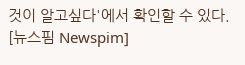것이 알고싶다'에서 확인할 수 있다.
[뉴스핌 Newspim]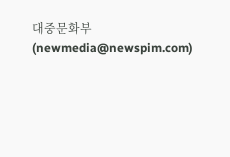대중문화부(newmedia@newspim.com)